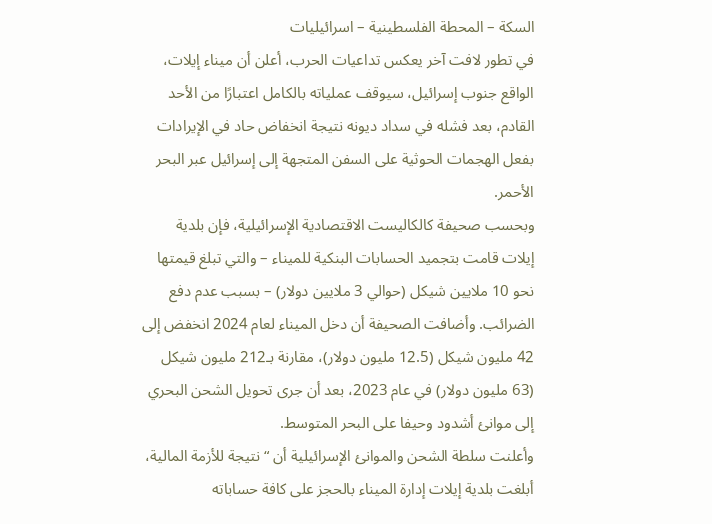السكة – المحطة الفلسطينية – اسرائيليات
في تطور لافت آخر يعكس تداعيات الحرب، أعلن أن ميناء إيلات، الواقع جنوب إسرائيل، سيوقف عملياته بالكامل اعتبارًا من الأحد القادم، بعد فشله في سداد ديونه نتيجة انخفاض حاد في الإيرادات بفعل الهجمات الحوثية على السفن المتجهة إلى إسرائيل عبر البحر الأحمر.
وبحسب صحيفة كالكاليست الاقتصادية الإسرائيلية، فإن بلدية إيلات قامت بتجميد الحسابات البنكية للميناء – والتي تبلغ قيمتها نحو 10 ملايين شيكل (حوالي 3 ملايين دولار) – بسبب عدم دفع الضرائب. وأضافت الصحيفة أن دخل الميناء لعام 2024 انخفض إلى 42 مليون شيكل (12.5 مليون دولار)، مقارنة بـ212 مليون شيكل (63 مليون دولار) في عام 2023، بعد أن جرى تحويل الشحن البحري إلى موانئ أشدود وحيفا على البحر المتوسط.
وأعلنت سلطة الشحن والموانئ الإسرائيلية أن “نتيجة للأزمة المالية، أبلغت بلدية إيلات إدارة الميناء بالحجز على كافة حساباته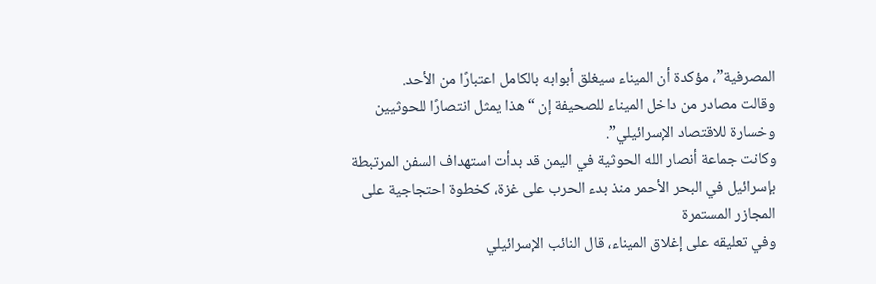المصرفية”، مؤكدة أن الميناء سيغلق أبوابه بالكامل اعتبارًا من الأحد.
وقالت مصادر من داخل الميناء للصحيفة إن “هذا يمثل انتصارًا للحوثيين وخسارة للاقتصاد الإسرائيلي”.
وكانت جماعة أنصار الله الحوثية في اليمن قد بدأت استهداف السفن المرتبطة بإسرائيل في البحر الأحمر منذ بدء الحرب على غزة، كخطوة احتجاجية على المجازر المستمرة
وفي تعليقه على إغلاق الميناء، قال النائب الإسرائيلي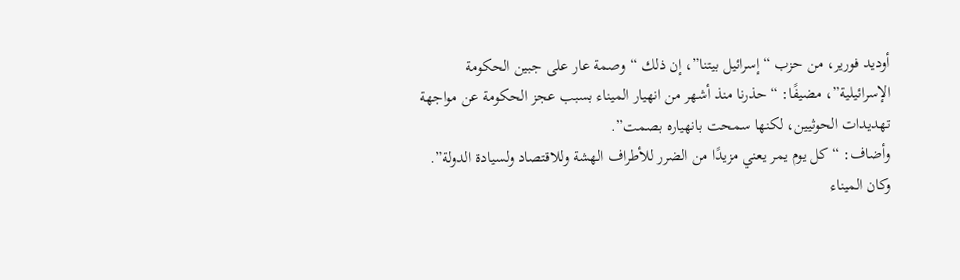أوديد فورير، من حزب “إسرائيل بيتنا”، إن ذلك “وصمة عار على جبين الحكومة الإسرائيلية”، مضيفًا: “حذرنا منذ أشهر من انهيار الميناء بسبب عجز الحكومة عن مواجهة تهديدات الحوثيين، لكنها سمحت بانهياره بصمت”.
وأضاف: “كل يوم يمر يعني مزيدًا من الضرر للأطراف الهشة وللاقتصاد ولسيادة الدولة”.
وكان الميناء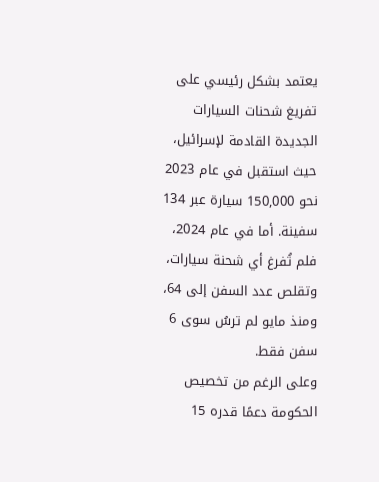يعتمد بشكل رئيسي على تفريغ شحنات السيارات الجديدة القادمة لإسرائيل، حيث استقبل في عام 2023 نحو 150,000 سيارة عبر 134 سفينة. أما في عام 2024، فلم تُفرغ أي شحنة سيارات، وتقلص عدد السفن إلى 64، ومنذ مايو لم ترسُ سوى 6 سفن فقط.
وعلى الرغم من تخصيص الحكومة دعمًا قدره 15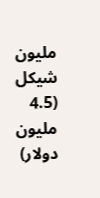مليون شيكل (4.5 مليون دولار)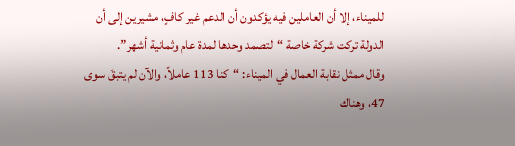للميناء، إلا أن العاملين فيه يؤكدون أن الدعم غير كافٍ، مشيرين إلى أن الدولة تركت شركة خاصة “لتصمد وحدها لمدة عام وثمانية أشهر”.
وقال ممثل نقابة العمال في الميناء: “كنا 113 عاملاً، والآن لم يتبقَ سوى 47، وهناك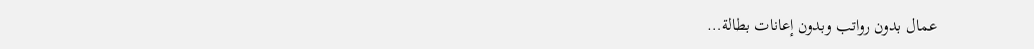عمال بدون رواتب وبدون إعانات بطالة…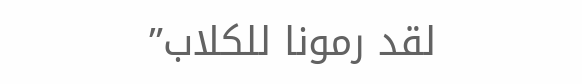لقد رمونا للكلاب”